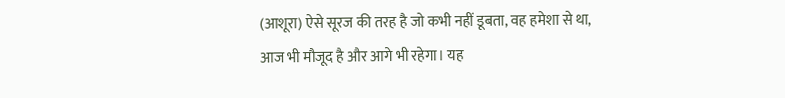(आशूरा) ऐसे सूरज की तरह है जो कभी नहीं डूबता, वह हमेशा से था, आज भी मौजूद है और आगे भी रहेगा। यह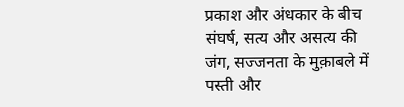प्रकाश और अंधकार के बीच संघर्ष, सत्य और असत्य की जंग, सज्जनता के मुक़ाबले में पस्ती और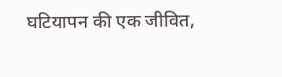घटियापन की एक जीवित,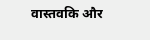वास्तवकि और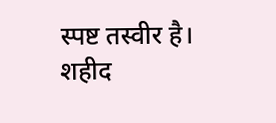स्पष्ट तस्वीर है।
शहीद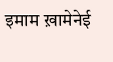इमाम ख़ामेनेई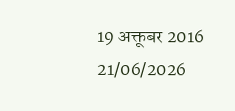19 अक्तूबर 2016
21/06/2026